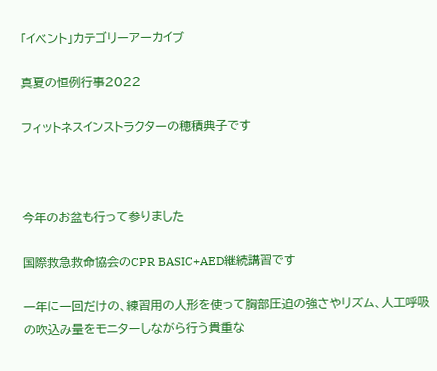「イベント」カテゴリーアーカイブ

真夏の恒例行事2022

フィットネスインストラクターの穂積典子です



今年のお盆も行って参りました

国際救急救命協会のCPR BASIC+AED継続講習です

一年に一回だけの、練習用の人形を使って胸部圧迫の強さやリズム、人工呼吸の吹込み量をモニターしながら行う貴重な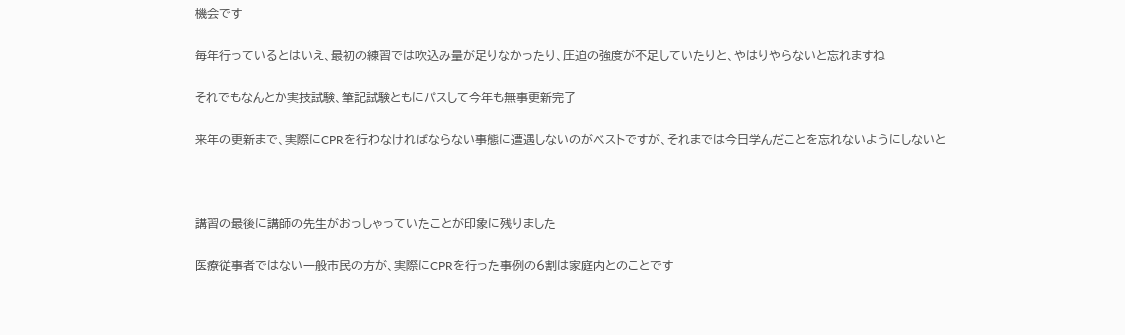機会です

毎年行っているとはいえ、最初の練習では吹込み量が足りなかったり、圧迫の強度が不足していたりと、やはりやらないと忘れますね

それでもなんとか実技試験、筆記試験ともにパスして今年も無事更新完了

来年の更新まで、実際にCPRを行わなければならない事態に遭遇しないのがベストですが、それまでは今日学んだことを忘れないようにしないと



講習の最後に講師の先生がおっしゃっていたことが印象に残りました

医療従事者ではない一般市民の方が、実際にCPRを行った事例の6割は家庭内とのことです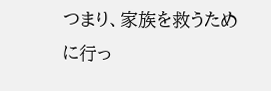つまり、家族を救うために行っ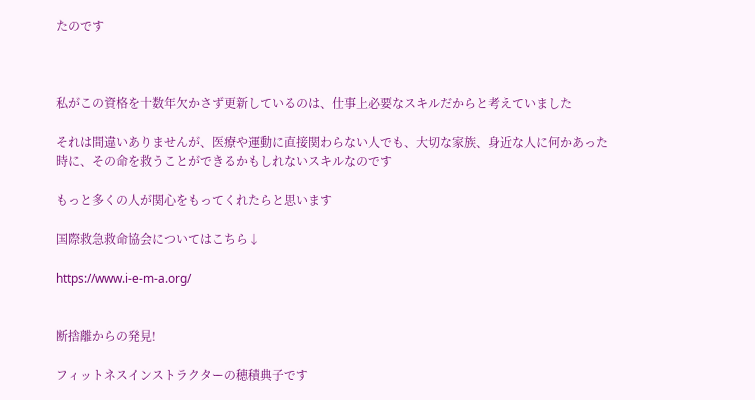たのです



私がこの資格を十数年欠かさず更新しているのは、仕事上必要なスキルだからと考えていました

それは間違いありませんが、医療や運動に直接関わらない人でも、大切な家族、身近な人に何かあった時に、その命を救うことができるかもしれないスキルなのです

もっと多くの人が関心をもってくれたらと思います

国際救急救命協会についてはこちら↓

https://www.i-e-m-a.org/


断捨離からの発見!

フィットネスインストラクターの穂積典子です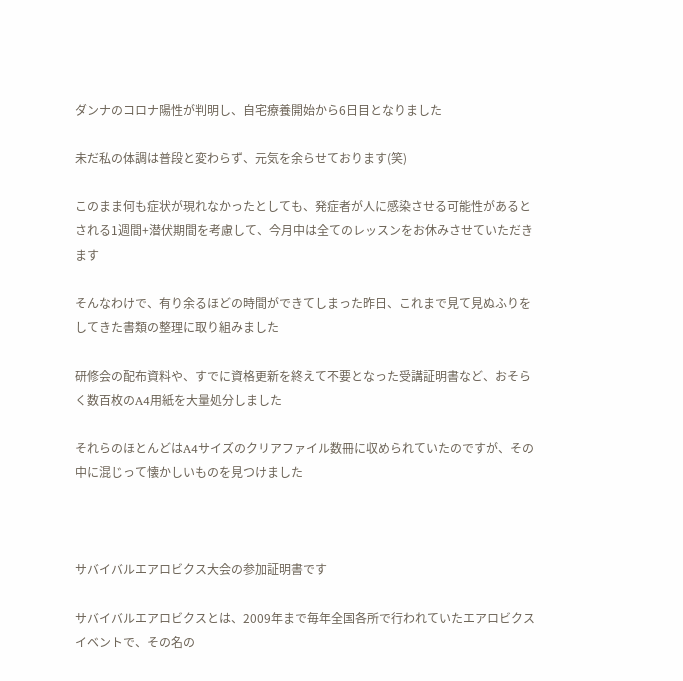ダンナのコロナ陽性が判明し、自宅療養開始から6日目となりました

未だ私の体調は普段と変わらず、元気を余らせております(笑)

このまま何も症状が現れなかったとしても、発症者が人に感染させる可能性があるとされる1週間+潜伏期間を考慮して、今月中は全てのレッスンをお休みさせていただきます

そんなわけで、有り余るほどの時間ができてしまった昨日、これまで見て見ぬふりをしてきた書類の整理に取り組みました

研修会の配布資料や、すでに資格更新を終えて不要となった受講証明書など、おそらく数百枚のA4用紙を大量処分しました

それらのほとんどはA4サイズのクリアファイル数冊に収められていたのですが、その中に混じって懐かしいものを見つけました



サバイバルエアロビクス大会の参加証明書です

サバイバルエアロビクスとは、2009年まで毎年全国各所で行われていたエアロビクスイベントで、その名の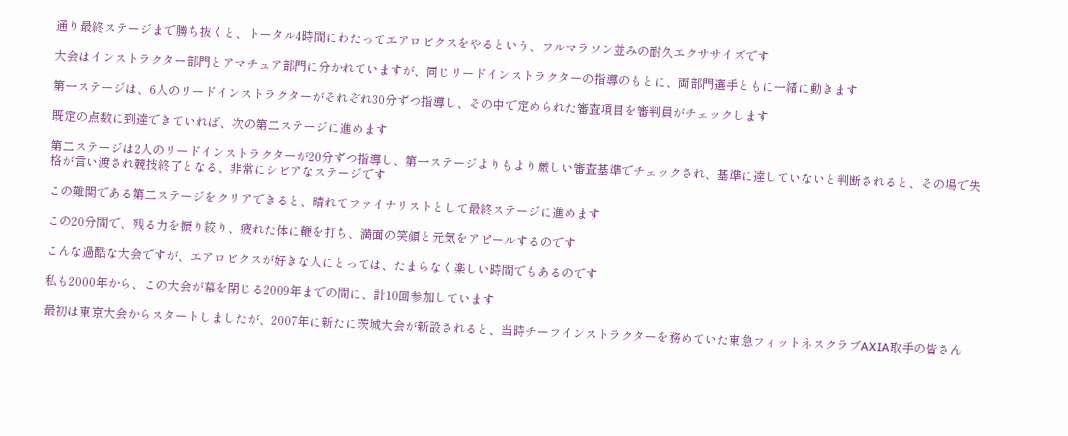通り最終ステージまで勝ち抜くと、トータル4時間にわたってエアロビクスをやるという、フルマラソン並みの耐久エクササイズです

大会はインストラクター部門とアマチュア部門に分かれていますが、同じリードインストラクターの指導のもとに、両部門選手ともに一緒に動きます

第一ステージは、6人のリードインストラクターがそれぞれ30分ずつ指導し、その中で定められた審査項目を審判員がチェックします

既定の点数に到達できていれば、次の第二ステージに進めます

第二ステージは2人のリードインストラクターが20分ずつ指導し、第一ステージよりもより厳しい審査基準でチェックされ、基準に達していないと判断されると、その場で失格が言い渡され競技終了となる、非常にシビアなステージです

この難関である第二ステージをクリアできると、晴れてファイナリストとして最終ステージに進めます

この20分間で、残る力を振り絞り、疲れた体に鞭を打ち、満面の笑顔と元気をアピールするのです

こんな過酷な大会ですが、エアロビクスが好きな人にとっては、たまらなく楽しい時間でもあるのです

私も2000年から、この大会が幕を閉じる2009年までの間に、計10回参加しています

最初は東京大会からスタートしましたが、2007年に新たに茨城大会が新設されると、当時チーフインストラクターを務めていた東急フィットネスクラブAXIA取手の皆さん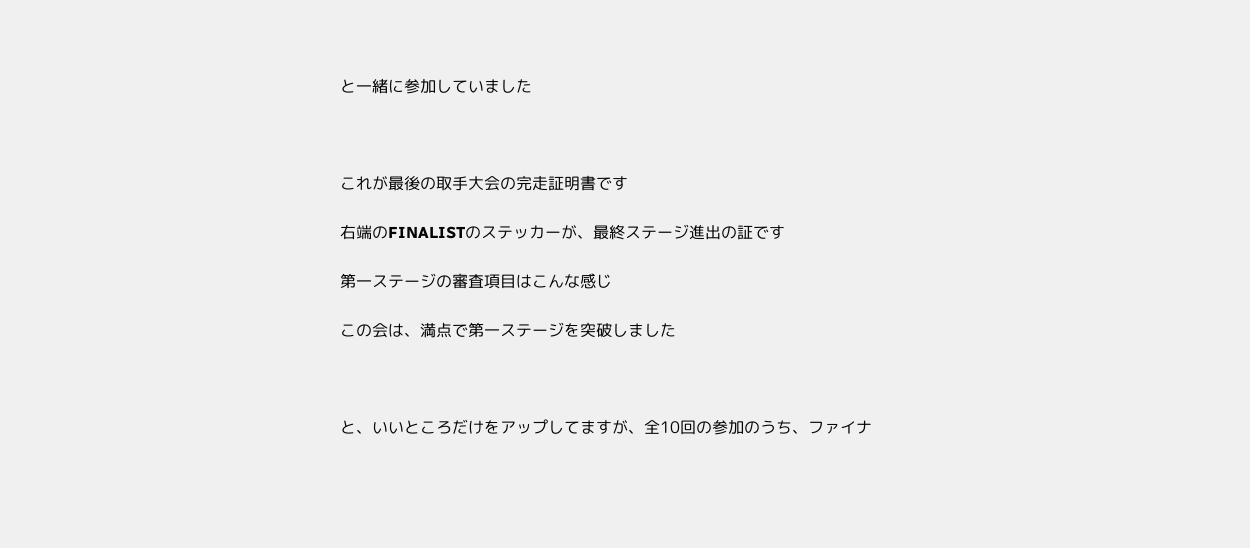と一緒に参加していました



これが最後の取手大会の完走証明書です

右端のFINALISTのステッカーが、最終ステージ進出の証です

第一ステージの審査項目はこんな感じ

この会は、満点で第一ステージを突破しました



と、いいところだけをアップしてますが、全10回の参加のうち、ファイナ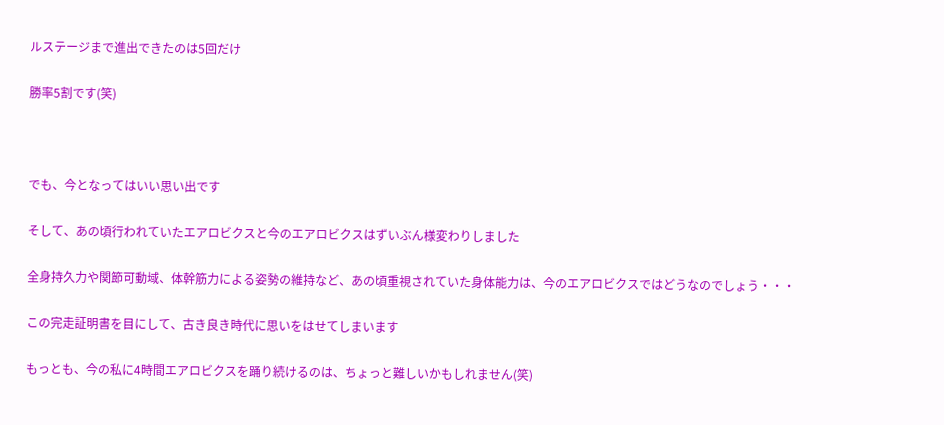ルステージまで進出できたのは5回だけ

勝率5割です(笑)



でも、今となってはいい思い出です

そして、あの頃行われていたエアロビクスと今のエアロビクスはずいぶん様変わりしました

全身持久力や関節可動域、体幹筋力による姿勢の維持など、あの頃重視されていた身体能力は、今のエアロビクスではどうなのでしょう・・・

この完走証明書を目にして、古き良き時代に思いをはせてしまいます

もっとも、今の私に4時間エアロビクスを踊り続けるのは、ちょっと難しいかもしれません(笑)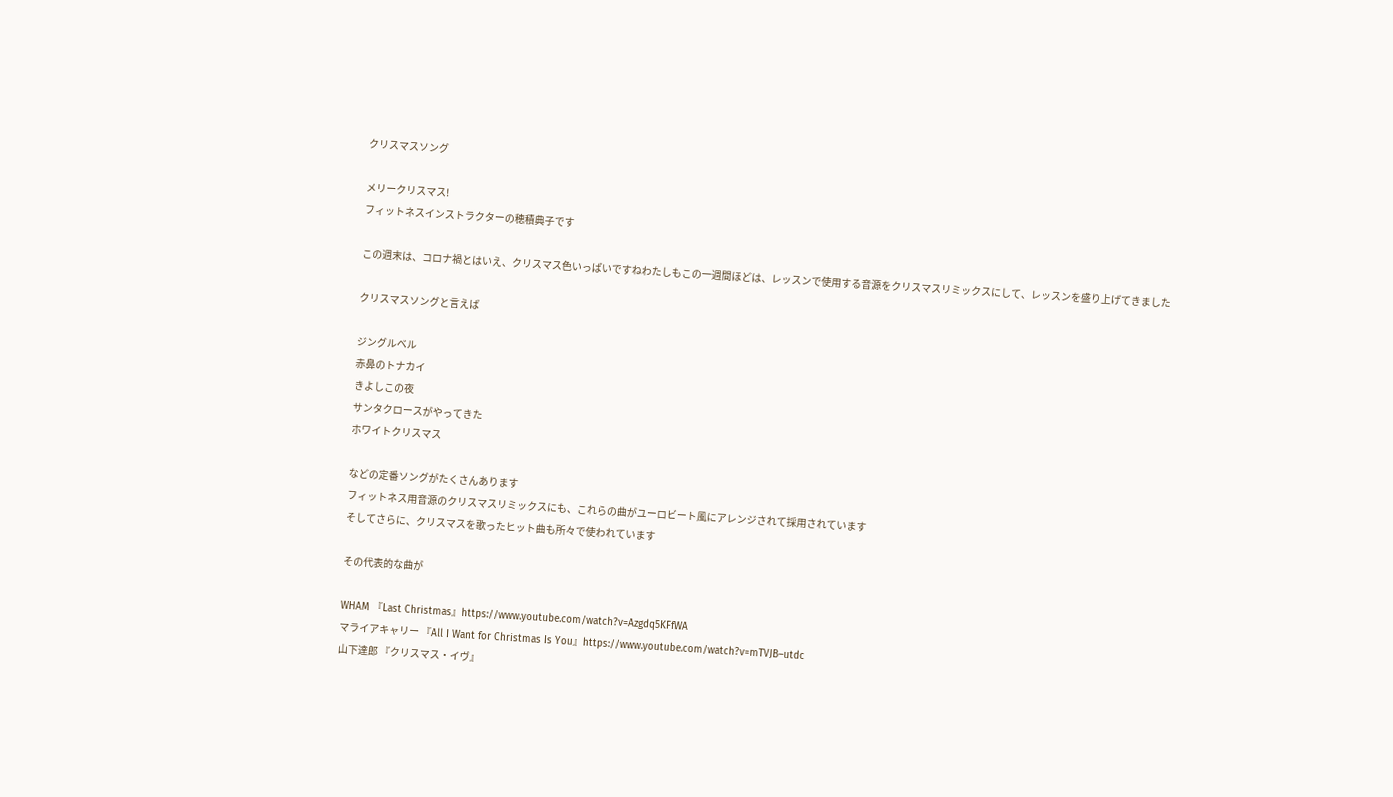クリスマスソング

メリークリスマス!
フィットネスインストラクターの穂積典子です

この週末は、コロナ禍とはいえ、クリスマス色いっぱいですねわたしもこの一週間ほどは、レッスンで使用する音源をクリスマスリミックスにして、レッスンを盛り上げてきました

クリスマスソングと言えば

ジングルベル
赤鼻のトナカイ
きよしこの夜
サンタクロースがやってきた
ホワイトクリスマス

などの定番ソングがたくさんあります
フィットネス用音源のクリスマスリミックスにも、これらの曲がユーロビート風にアレンジされて採用されています
そしてさらに、クリスマスを歌ったヒット曲も所々で使われています

その代表的な曲が

WHAM 『Last Christmas』https://www.youtube.com/watch?v=Azgdq5KFfWA
マライアキャリー 『All I Want for Christmas Is You』https://www.youtube.com/watch?v=mTVJB–utdc
山下達郎 『クリスマス・イヴ』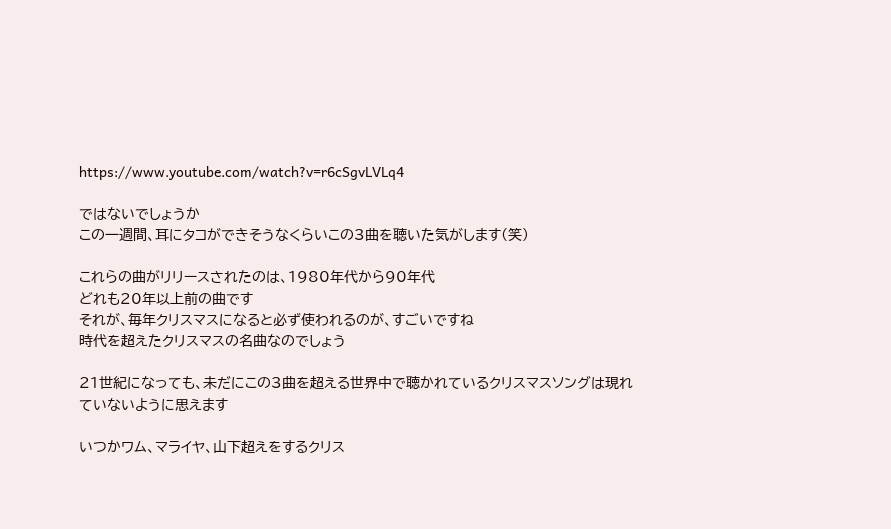https://www.youtube.com/watch?v=r6cSgvLVLq4

ではないでしょうか
この一週間、耳にタコができそうなくらいこの3曲を聴いた気がします(笑)

これらの曲がリリースされたのは、1980年代から90年代
どれも20年以上前の曲です
それが、毎年クリスマスになると必ず使われるのが、すごいですね
時代を超えたクリスマスの名曲なのでしょう

21世紀になっても、未だにこの3曲を超える世界中で聴かれているクリスマスソングは現れていないように思えます

いつかワム、マライヤ、山下超えをするクリス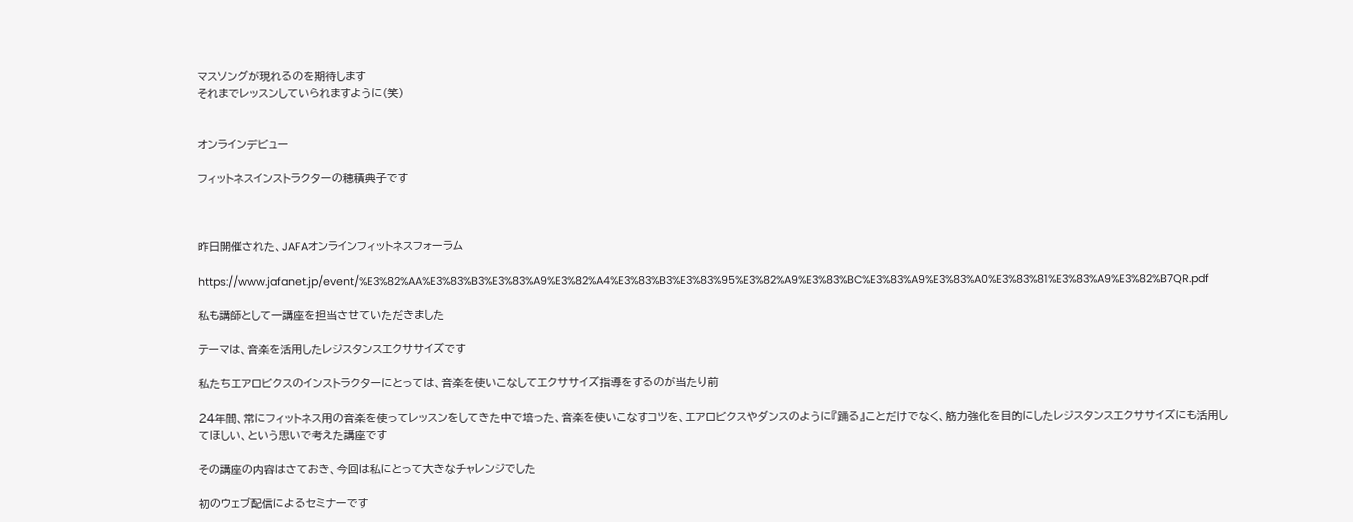マスソングが現れるのを期待します
それまでレッスンしていられますように(笑)


オンラインデビュー

フィットネスインストラクターの穂積典子です



昨日開催された、JAFAオンラインフィットネスフォーラム

https://www.jafanet.jp/event/%E3%82%AA%E3%83%B3%E3%83%A9%E3%82%A4%E3%83%B3%E3%83%95%E3%82%A9%E3%83%BC%E3%83%A9%E3%83%A0%E3%83%81%E3%83%A9%E3%82%B7QR.pdf

私も講師として一講座を担当させていただきました

テーマは、音楽を活用したレジスタンスエクササイズです

私たちエアロビクスのインストラクターにとっては、音楽を使いこなしてエクササイズ指導をするのが当たり前

24年間、常にフィットネス用の音楽を使ってレッスンをしてきた中で培った、音楽を使いこなすコツを、エアロビクスやダンスのように『踊る』ことだけでなく、筋力強化を目的にしたレジスタンスエクササイズにも活用してほしい、という思いで考えた講座です

その講座の内容はさておき、今回は私にとって大きなチャレンジでした

初のウェブ配信によるセミナーです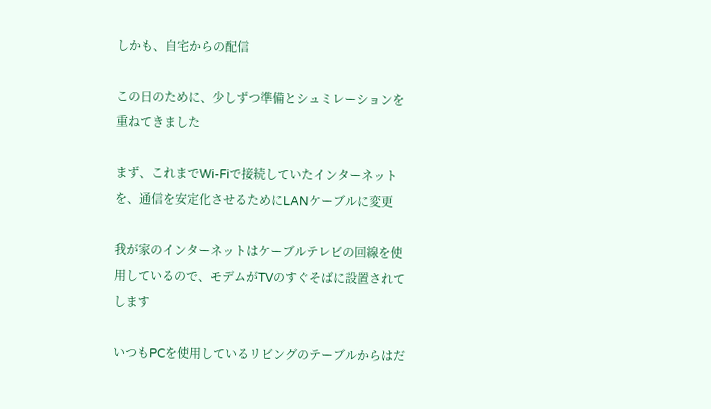しかも、自宅からの配信

この日のために、少しずつ準備とシュミレーションを重ねてきました

まず、これまでWi-Fiで接続していたインターネットを、通信を安定化させるためにLANケーブルに変更

我が家のインターネットはケーブルテレビの回線を使用しているので、モデムがTVのすぐそばに設置されてします

いつもPCを使用しているリビングのテーブルからはだ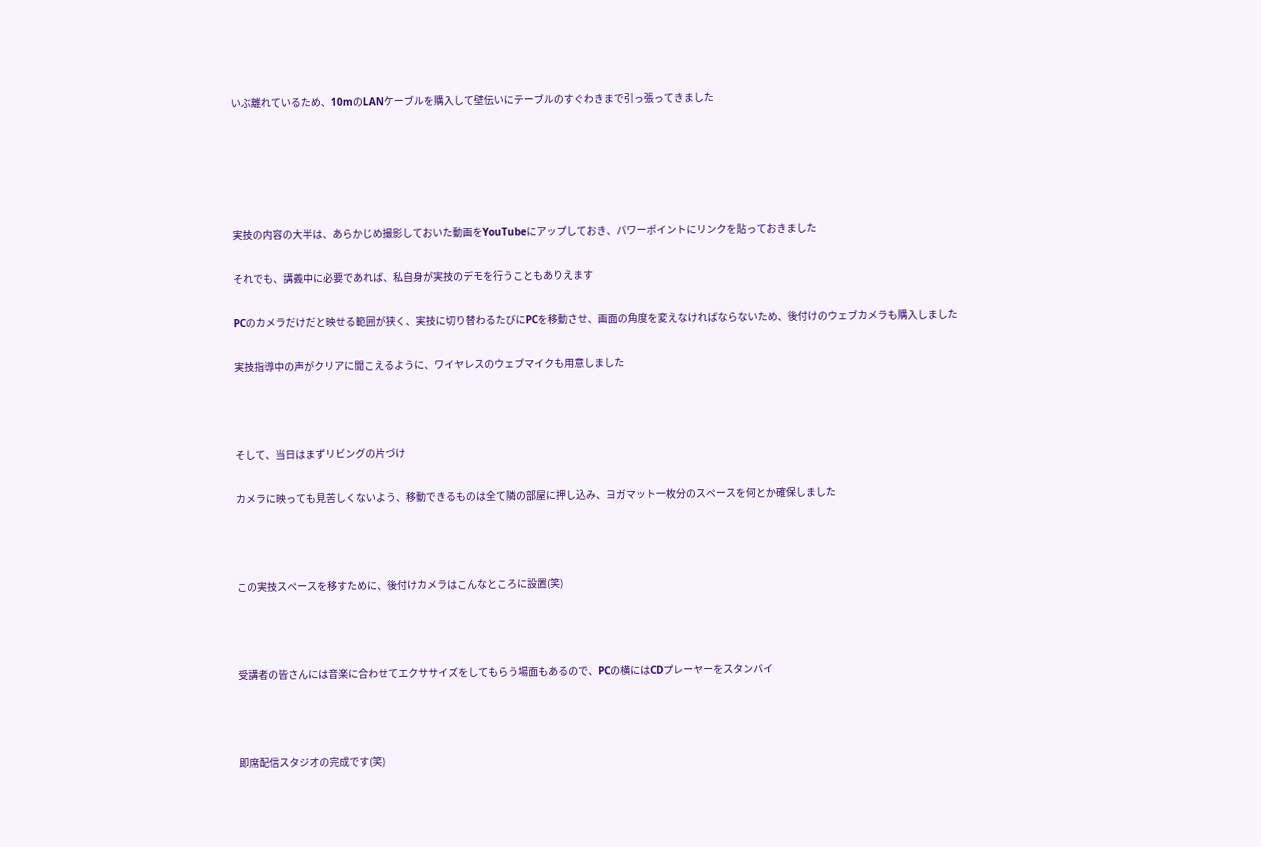いぶ離れているため、10mのLANケーブルを購入して壁伝いにテーブルのすぐわきまで引っ張ってきました





実技の内容の大半は、あらかじめ撮影しておいた動画をYouTubeにアップしておき、パワーポイントにリンクを貼っておきました

それでも、講義中に必要であれば、私自身が実技のデモを行うこともありえます

PCのカメラだけだと映せる範囲が狭く、実技に切り替わるたびにPCを移動させ、画面の角度を変えなければならないため、後付けのウェブカメラも購入しました

実技指導中の声がクリアに聞こえるように、ワイヤレスのウェブマイクも用意しました



そして、当日はまずリビングの片づけ

カメラに映っても見苦しくないよう、移動できるものは全て隣の部屋に押し込み、ヨガマット一枚分のスペースを何とか確保しました



この実技スペースを移すために、後付けカメラはこんなところに設置(笑)



受講者の皆さんには音楽に合わせてエクササイズをしてもらう場面もあるので、PCの横にはCDプレーヤーをスタンバイ



即席配信スタジオの完成です(笑)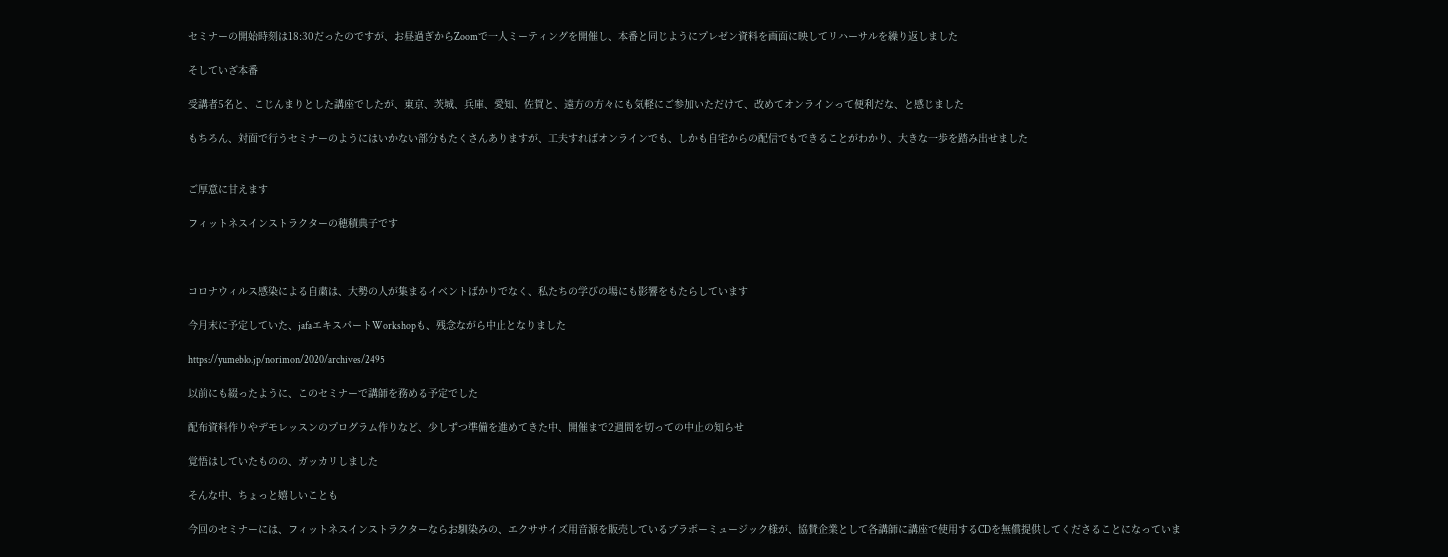セミナーの開始時刻は18:30だったのですが、お昼過ぎからZoomで一人ミーティングを開催し、本番と同じようにプレゼン資料を画面に映してリハーサルを繰り返しました

そしていざ本番

受講者5名と、こじんまりとした講座でしたが、東京、茨城、兵庫、愛知、佐賀と、遠方の方々にも気軽にご参加いただけて、改めてオンラインって便利だな、と感じました

もちろん、対面で行うセミナーのようにはいかない部分もたくさんありますが、工夫すればオンラインでも、しかも自宅からの配信でもできることがわかり、大きな一歩を踏み出せました


ご厚意に甘えます

フィットネスインストラクターの穂積典子です



コロナウィルス感染による自粛は、大勢の人が集まるイベントばかりでなく、私たちの学びの場にも影響をもたらしています

今月末に予定していた、jafaエキスパートWorkshopも、残念ながら中止となりました

https://yumeblo.jp/norimon/2020/archives/2495

以前にも綴ったように、このセミナーで講師を務める予定でした

配布資料作りやデモレッスンのプログラム作りなど、少しずつ準備を進めてきた中、開催まで2週間を切っての中止の知らせ

覚悟はしていたものの、ガッカリしました

そんな中、ちょっと嬉しいことも

今回のセミナーには、フィットネスインストラクターならお馴染みの、エクササイズ用音源を販売しているブラボーミュージック様が、協賛企業として各講師に講座で使用するCDを無償提供してくださることになっていま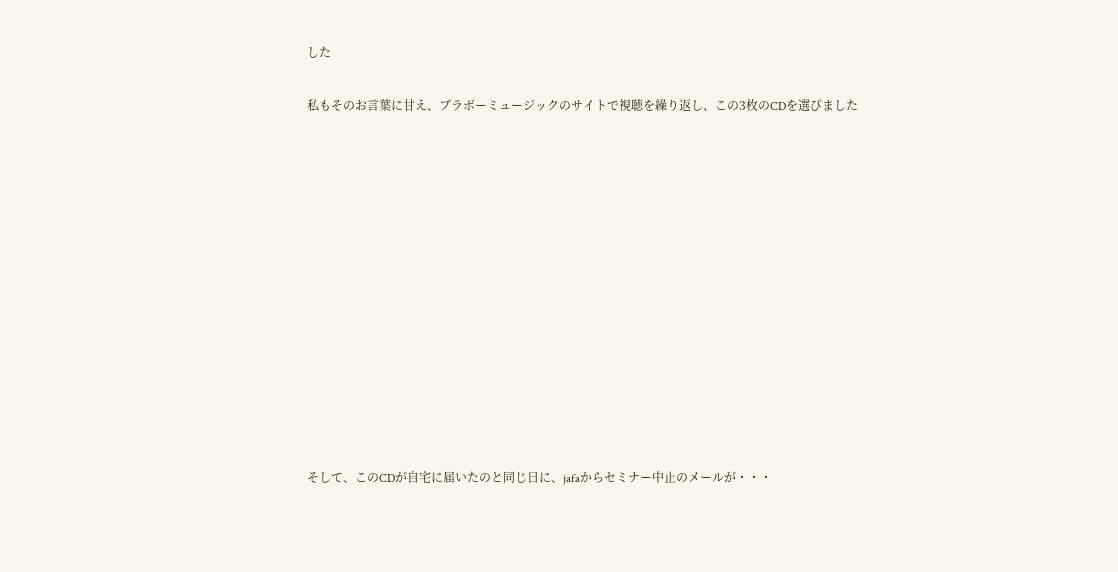した

私もそのお言葉に甘え、ブラボーミュージックのサイトで視聴を繰り返し、この3枚のCDを選びました













そして、このCDが自宅に届いたのと同じ日に、jafaからセミナー中止のメールが・・・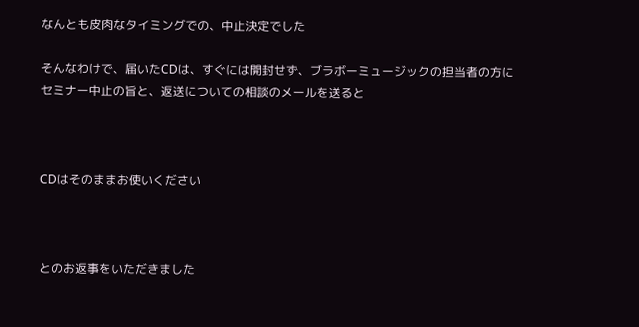なんとも皮肉なタイミングでの、中止決定でした

そんなわけで、届いたCDは、すぐには開封せず、ブラボーミュージックの担当者の方にセミナー中止の旨と、返送についての相談のメールを送ると



CDはそのままお使いください



とのお返事をいただきました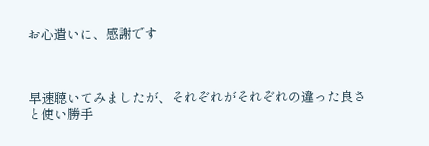お心遣いに、感謝です



早速聴いてみましたが、それぞれがそれぞれの違った良さと使い勝手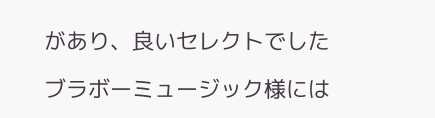があり、良いセレクトでした

ブラボーミュージック様には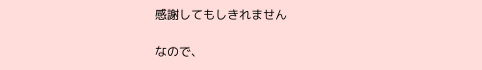感謝してもしきれません

なので、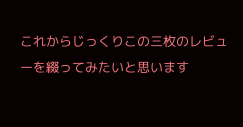これからじっくりこの三枚のレビューを綴ってみたいと思います